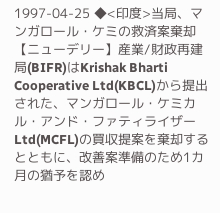1997-04-25 ◆<印度>当局、マンガロール・ケミの救済案棄却 【ニューデリー】産業/財政再建局(BIFR)はKrishak Bharti Cooperative Ltd(KBCL)から提出された、マンガロール・ケミカル・アンド・ファティライザーLtd(MCFL)の買収提案を棄却するとともに、改善案準備のため1カ月の猶予を認め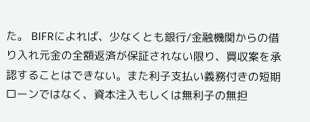た。 BIFRによれば、少なくとも銀行/金融機関からの借り入れ元金の全額返済が保証されない限り、買収案を承認することはできない。また利子支払い義務付きの短期ローンではなく、資本注入もしくは無利子の無担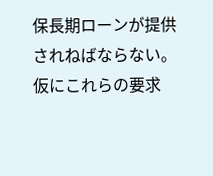保長期ローンが提供されねばならない。仮にこれらの要求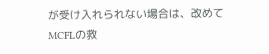が受け入れられない場合は、改めてMCFLの救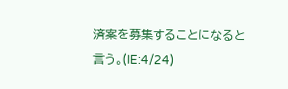済案を募集することになると言う。(IE:4/24)